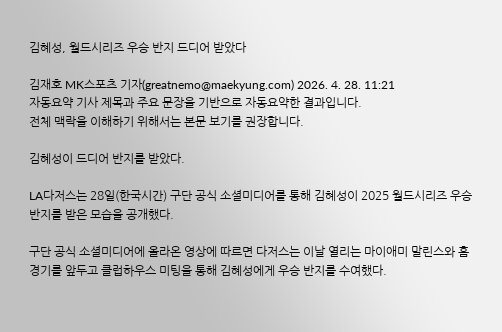김혜성, 월드시리즈 우승 반지 드디어 받았다

김재호 MK스포츠 기자(greatnemo@maekyung.com) 2026. 4. 28. 11:21
자동요약 기사 제목과 주요 문장을 기반으로 자동요약한 결과입니다.
전체 맥락을 이해하기 위해서는 본문 보기를 권장합니다.

김혜성이 드디어 반지를 받았다.

LA다저스는 28일(한국시간) 구단 공식 소셜미디어를 통해 김혜성이 2025 월드시리즈 우승 반지를 받은 모습을 공개했다.

구단 공식 소셜미디어에 올라온 영상에 따르면 다저스는 이날 열리는 마이애미 말린스와 홈경기를 앞두고 클럽하우스 미팅을 통해 김혜성에게 우승 반지를 수여했다.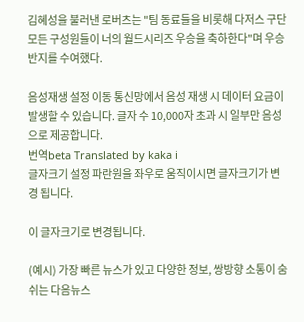김혜성을 불러낸 로버츠는 "팀 동료들을 비롯해 다저스 구단 모든 구성원들이 너의 월드시리즈 우승을 축하한다"며 우승 반지를 수여했다.

음성재생 설정 이동 통신망에서 음성 재생 시 데이터 요금이 발생할 수 있습니다. 글자 수 10,000자 초과 시 일부만 음성으로 제공합니다.
번역beta Translated by kaka i
글자크기 설정 파란원을 좌우로 움직이시면 글자크기가 변경 됩니다.

이 글자크기로 변경됩니다.

(예시) 가장 빠른 뉴스가 있고 다양한 정보, 쌍방향 소통이 숨쉬는 다음뉴스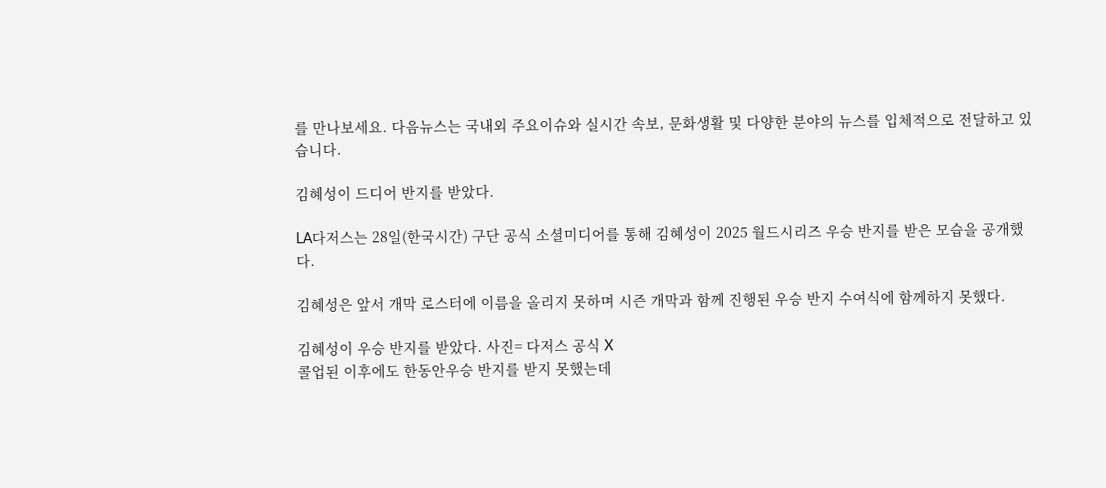를 만나보세요. 다음뉴스는 국내외 주요이슈와 실시간 속보, 문화생활 및 다양한 분야의 뉴스를 입체적으로 전달하고 있습니다.

김혜성이 드디어 반지를 받았다.

LA다저스는 28일(한국시간) 구단 공식 소셜미디어를 통해 김혜성이 2025 월드시리즈 우승 반지를 받은 모습을 공개했다.

김혜성은 앞서 개막 로스터에 이름을 올리지 못하며 시즌 개막과 함께 진행된 우승 반지 수여식에 함께하지 못했다.

김혜성이 우승 반지를 받았다. 사진= 다저스 공식 X
콜업된 이후에도 한동안우승 반지를 받지 못했는데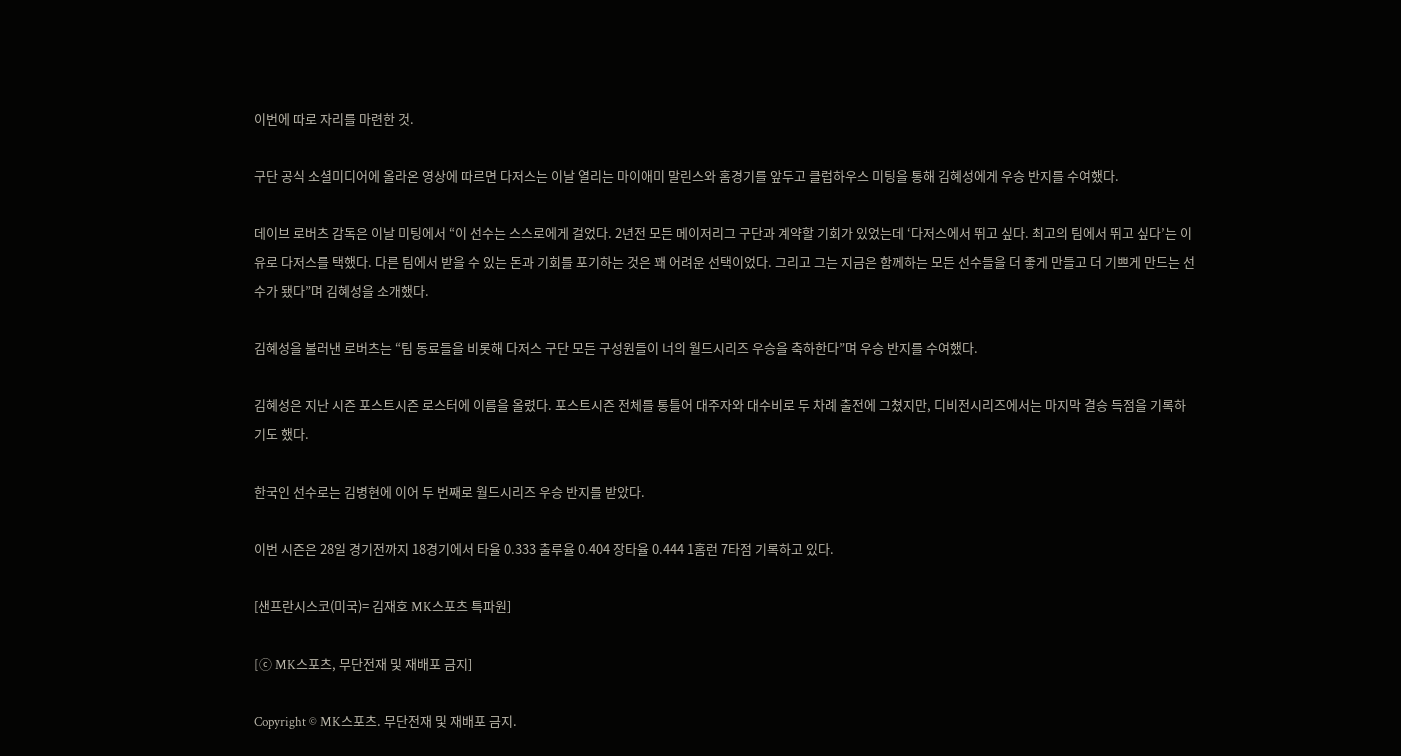이번에 따로 자리를 마련한 것.

구단 공식 소셜미디어에 올라온 영상에 따르면 다저스는 이날 열리는 마이애미 말린스와 홈경기를 앞두고 클럽하우스 미팅을 통해 김혜성에게 우승 반지를 수여했다.

데이브 로버츠 감독은 이날 미팅에서 “이 선수는 스스로에게 걸었다. 2년전 모든 메이저리그 구단과 계약할 기회가 있었는데 ‘다저스에서 뛰고 싶다. 최고의 팀에서 뛰고 싶다’는 이유로 다저스를 택했다. 다른 팀에서 받을 수 있는 돈과 기회를 포기하는 것은 꽤 어려운 선택이었다. 그리고 그는 지금은 함께하는 모든 선수들을 더 좋게 만들고 더 기쁘게 만드는 선수가 됐다”며 김혜성을 소개했다.

김혜성을 불러낸 로버츠는 “팀 동료들을 비롯해 다저스 구단 모든 구성원들이 너의 월드시리즈 우승을 축하한다”며 우승 반지를 수여했다.

김혜성은 지난 시즌 포스트시즌 로스터에 이름을 올렸다. 포스트시즌 전체를 통틀어 대주자와 대수비로 두 차례 출전에 그쳤지만, 디비전시리즈에서는 마지막 결승 득점을 기록하기도 했다.

한국인 선수로는 김병현에 이어 두 번째로 월드시리즈 우승 반지를 받았다.

이번 시즌은 28일 경기전까지 18경기에서 타율 0.333 출루율 0.404 장타율 0.444 1홈런 7타점 기록하고 있다.

[샌프란시스코(미국)= 김재호 MK스포츠 특파원]

[ⓒ MK스포츠, 무단전재 및 재배포 금지]

Copyright © MK스포츠. 무단전재 및 재배포 금지.